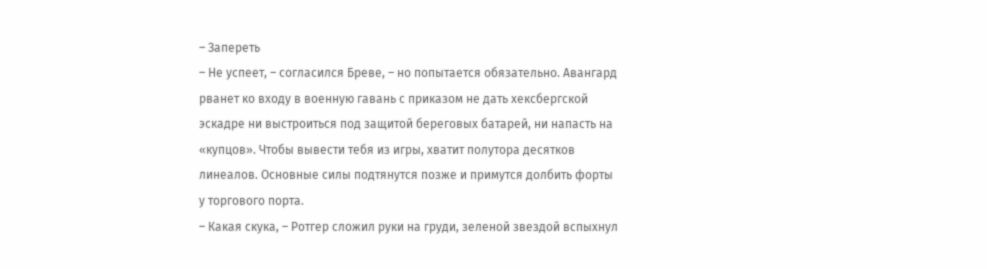– Запереть
– Не успеет, – согласился Бреве, – но попытается обязательно. Авангард рванет ко входу в военную гавань с приказом не дать хексбергской эскадре ни выстроиться под защитой береговых батарей, ни напасть на «купцов». Чтобы вывести тебя из игры, хватит полутора десятков линеалов. Основные силы подтянутся позже и примутся долбить форты у торгового порта.
– Какая скука, – Ротгер сложил руки на груди, зеленой звездой вспыхнул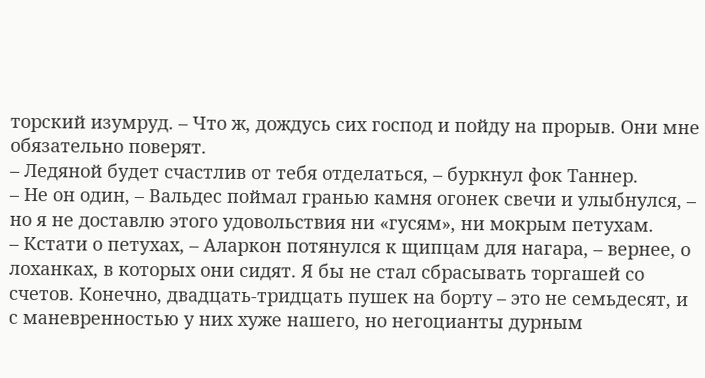торский изумруд. – Что ж, дождусь сих господ и пойду на прорыв. Они мне обязательно поверят.
– Ледяной будет счастлив от тебя отделаться, – буркнул фок Таннер.
– Не он один, – Вальдес поймал гранью камня огонек свечи и улыбнулся, – но я не доставлю этого удовольствия ни «гусям», ни мокрым петухам.
– Кстати о петухах, – Аларкон потянулся к щипцам для нагара, – вернее, о лоханках, в которых они сидят. Я бы не стал сбрасывать торгашей со счетов. Конечно, двадцать-тридцать пушек на борту – это не семьдесят, и с маневренностью у них хуже нашего, но негоцианты дурным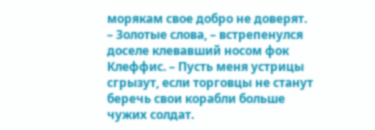морякам свое добро не доверят.
– Золотые слова, – встрепенулся доселе клевавший носом фок Клеффис. – Пусть меня устрицы сгрызут, если торговцы не станут беречь свои корабли больше чужих солдат.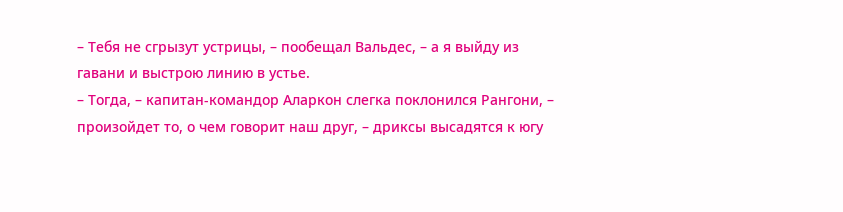– Тебя не сгрызут устрицы, – пообещал Вальдес, – а я выйду из гавани и выстрою линию в устье.
– Тогда, – капитан-командор Аларкон слегка поклонился Рангони, – произойдет то, о чем говорит наш друг, – дриксы высадятся к югу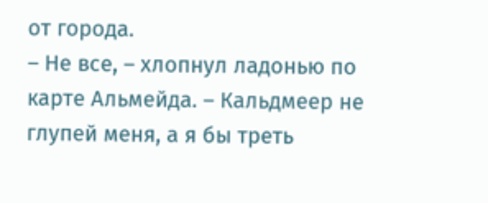от города.
– Не все, – хлопнул ладонью по карте Альмейда. – Кальдмеер не глупей меня, а я бы треть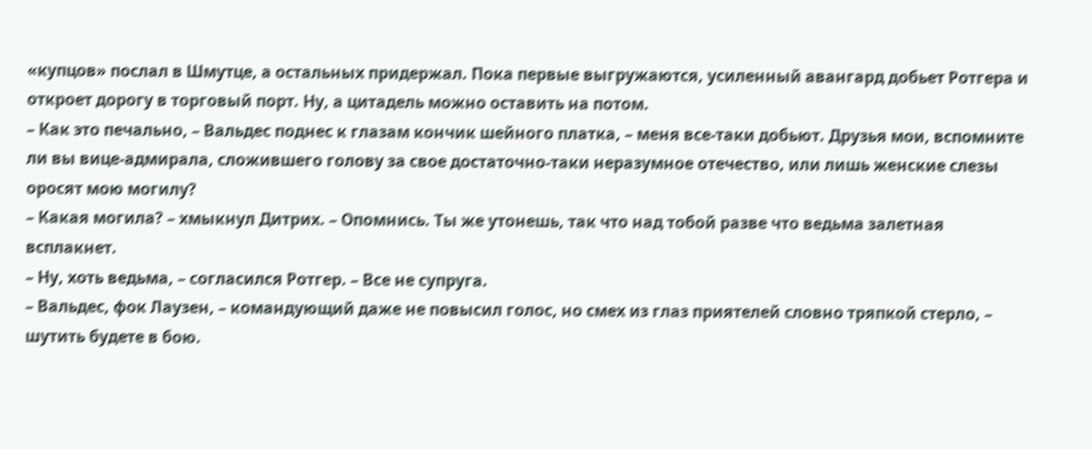«купцов» послал в Шмутце, а остальных придержал. Пока первые выгружаются, усиленный авангард добьет Ротгера и откроет дорогу в торговый порт. Ну, а цитадель можно оставить на потом.
– Как это печально, – Вальдес поднес к глазам кончик шейного платка, – меня все-таки добьют. Друзья мои, вспомните ли вы вице-адмирала, сложившего голову за свое достаточно-таки неразумное отечество, или лишь женские слезы оросят мою могилу?
– Какая могила? – хмыкнул Дитрих. – Опомнись. Ты же утонешь, так что над тобой разве что ведьма залетная всплакнет.
– Ну, хоть ведьма, – согласился Ротгер. – Все не супруга.
– Вальдес, фок Лаузен, – командующий даже не повысил голос, но смех из глаз приятелей словно тряпкой стерло, – шутить будете в бою.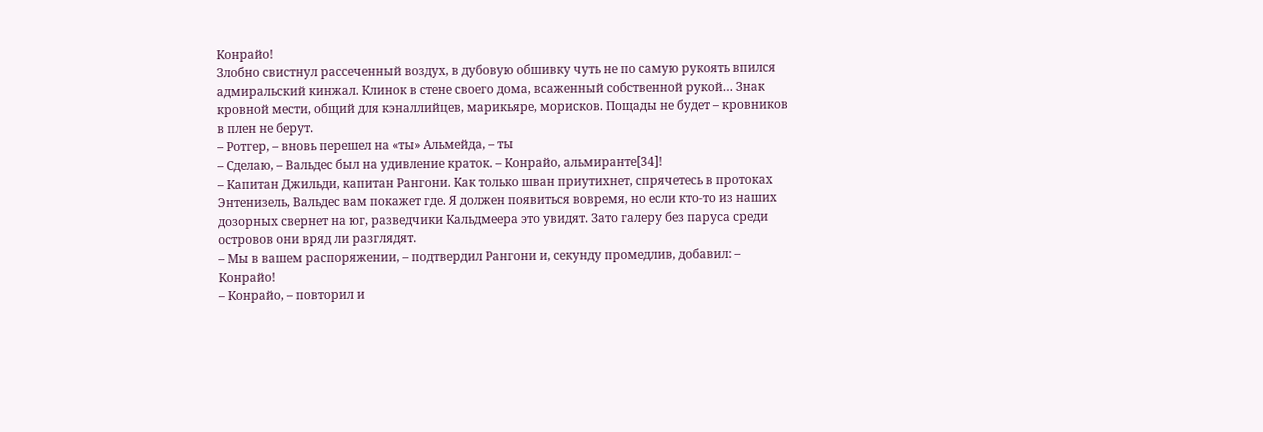Конрайо!
Злобно свистнул рассеченный воздух, в дубовую обшивку чуть не по самую рукоять впился адмиральский кинжал. Клинок в стене своего дома, всаженный собственной рукой… Знак кровной мести, общий для кэналлийцев, марикьяре, морисков. Пощады не будет – кровников в плен не берут.
– Ротгер, – вновь перешел на «ты» Альмейда, – ты
– Сделаю, – Вальдес был на удивление краток. – Конрайо, альмиранте[34]!
– Капитан Джильди, капитан Рангони. Как только шван приутихнет, спрячетесь в протоках Энтенизель, Вальдес вам покажет где. Я должен появиться вовремя, но если кто-то из наших дозорных свернет на юг, разведчики Кальдмеера это увидят. Зато галеру без паруса среди островов они вряд ли разглядят.
– Мы в вашем распоряжении, – подтвердил Рангони и, секунду промедлив, добавил: – Конрайо!
– Конрайо, – повторил и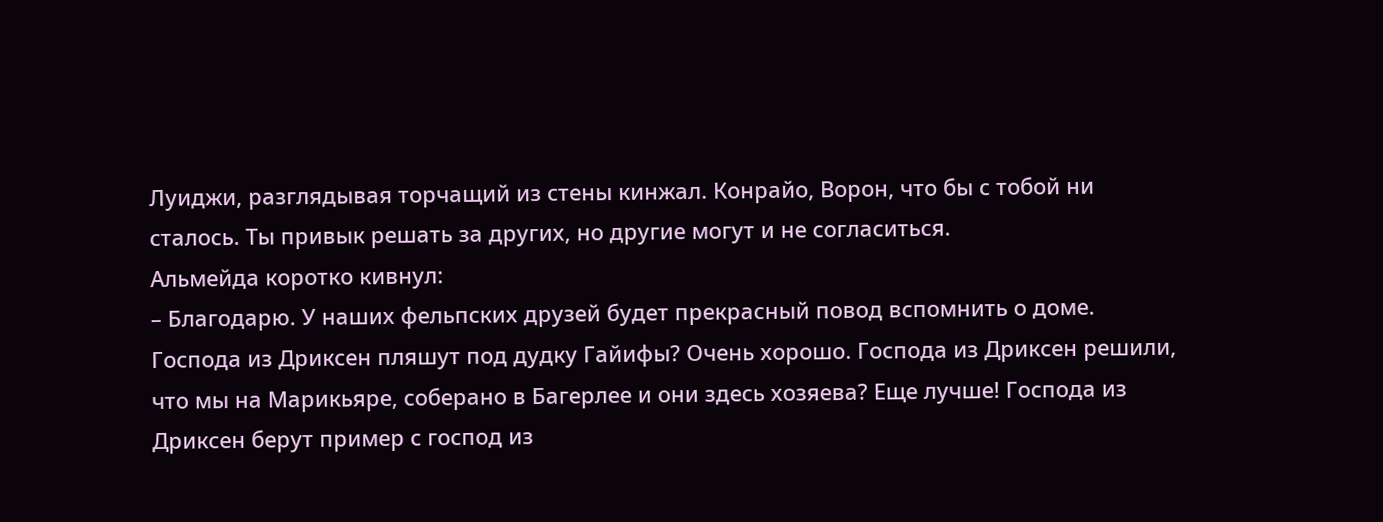Луиджи, разглядывая торчащий из стены кинжал. Конрайо, Ворон, что бы с тобой ни сталось. Ты привык решать за других, но другие могут и не согласиться.
Альмейда коротко кивнул:
– Благодарю. У наших фельпских друзей будет прекрасный повод вспомнить о доме. Господа из Дриксен пляшут под дудку Гайифы? Очень хорошо. Господа из Дриксен решили, что мы на Марикьяре, соберано в Багерлее и они здесь хозяева? Еще лучше! Господа из Дриксен берут пример с господ из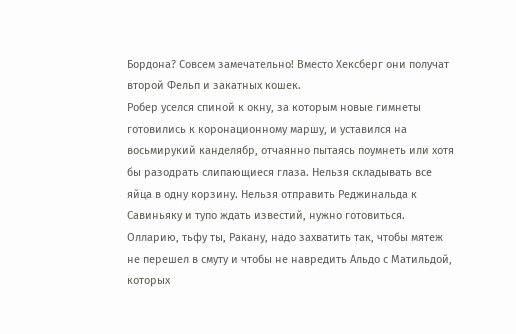Бордона? Совсем замечательно! Вместо Хексберг они получат второй Фельп и закатных кошек.
Робер уселся спиной к окну, за которым новые гимнеты готовились к коронационному маршу, и уставился на восьмирукий канделябр, отчаянно пытаясь поумнеть или хотя бы разодрать слипающиеся глаза. Нельзя складывать все яйца в одну корзину. Нельзя отправить Реджинальда к Савиньяку и тупо ждать известий, нужно готовиться.
Олларию, тьфу ты, Ракану, надо захватить так, чтобы мятеж не перешел в смуту и чтобы не навредить Альдо с Матильдой, которых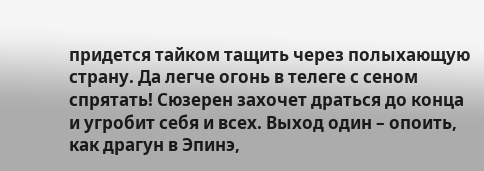придется тайком тащить через полыхающую страну. Да легче огонь в телеге с сеном спрятать! Сюзерен захочет драться до конца и угробит себя и всех. Выход один – опоить, как драгун в Эпинэ,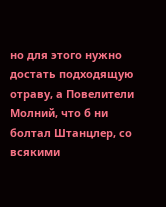но для этого нужно достать подходящую отраву, а Повелители Молний, что б ни болтал Штанцлер, со всякими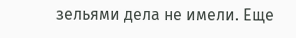зельями дела не имели. Еще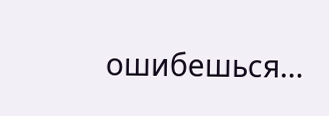ошибешься…